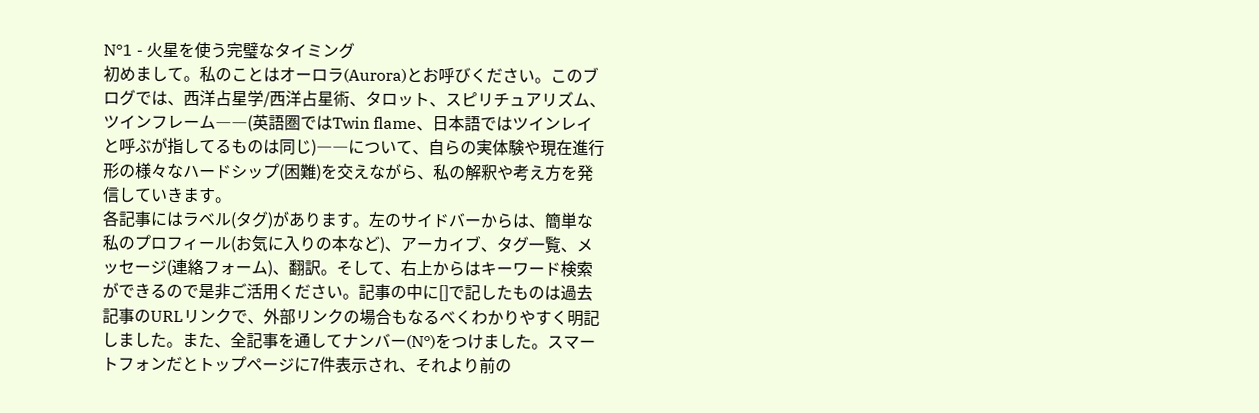N°1 - 火星を使う完璧なタイミング
初めまして。私のことはオーロラ(Aurora)とお呼びください。このブログでは、西洋占星学/西洋占星術、タロット、スピリチュアリズム、ツインフレーム――(英語圏ではTwin flame、日本語ではツインレイと呼ぶが指してるものは同じ)――について、自らの実体験や現在進行形の様々なハードシップ(困難)を交えながら、私の解釈や考え方を発信していきます。
各記事にはラベル(タグ)があります。左のサイドバーからは、簡単な私のプロフィール(お気に入りの本など)、アーカイブ、タグ一覧、メッセージ(連絡フォーム)、翻訳。そして、右上からはキーワード検索ができるので是非ご活用ください。記事の中に[]で記したものは過去記事のURLリンクで、外部リンクの場合もなるべくわかりやすく明記しました。また、全記事を通してナンバー(N°)をつけました。スマートフォンだとトップページに7件表示され、それより前の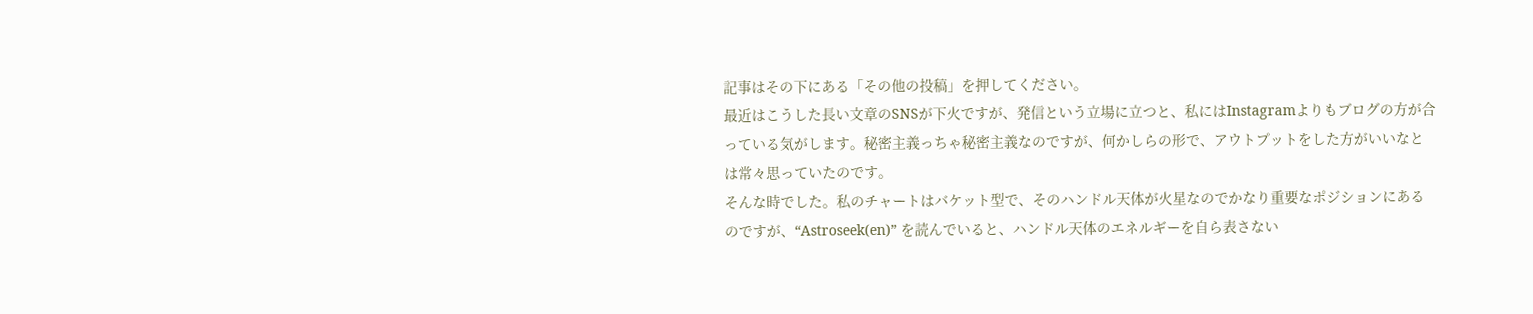記事はその下にある「その他の投稿」を押してください。
最近はこうした長い文章のSNSが下火ですが、発信という立場に立つと、私にはInstagramよりもブログの方が合っている気がします。秘密主義っちゃ秘密主義なのですが、何かしらの形で、アウトプットをした方がいいなとは常々思っていたのです。
そんな時でした。私のチャートはバケット型で、そのハンドル天体が火星なのでかなり重要なポジションにあるのですが、“Astroseek(en)” を読んでいると、ハンドル天体のエネルギーを自ら表さない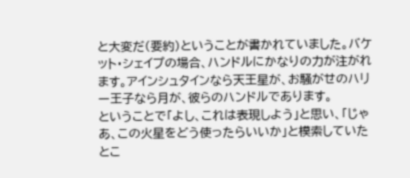と大変だ(要約)ということが書かれていました。バケット・シェイプの場合、ハンドルにかなりの力が注がれます。アインシュタインなら天王星が、お騒がせのハリー王子なら月が、彼らのハンドルであります。
ということで「よし、これは表現しよう」と思い、「じゃあ、この火星をどう使ったらいいか」と模索していたとこ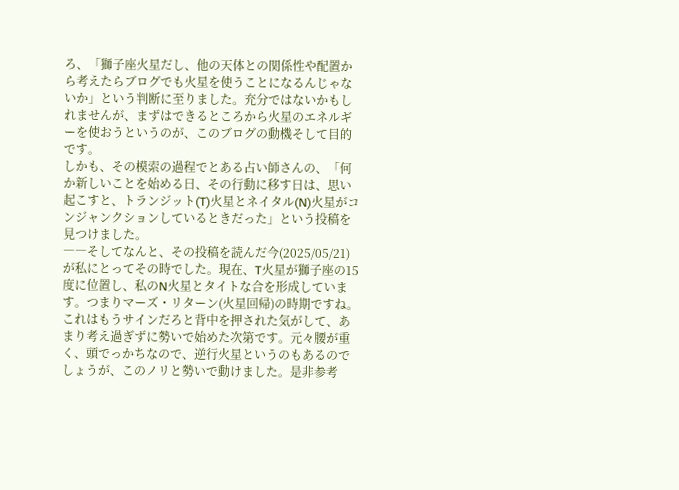ろ、「獅子座火星だし、他の天体との関係性や配置から考えたらブログでも火星を使うことになるんじゃないか」という判断に至りました。充分ではないかもしれませんが、まずはできるところから火星のエネルギーを使おうというのが、このブログの動機そして目的です。
しかも、その模索の過程でとある占い師さんの、「何か新しいことを始める日、その行動に移す日は、思い起こすと、トランジット(T)火星とネイタル(N)火星がコンジャンクションしているときだった」という投稿を見つけました。
――そしてなんと、その投稿を読んだ今(2025/05/21)が私にとってその時でした。現在、T火星が獅子座の15度に位置し、私のN火星とタイトな合を形成しています。つまりマーズ・リターン(火星回帰)の時期ですね。これはもうサインだろと背中を押された気がして、あまり考え過ぎずに勢いで始めた次第です。元々腰が重く、頭でっかちなので、逆行火星というのもあるのでしょうが、このノリと勢いで動けました。是非参考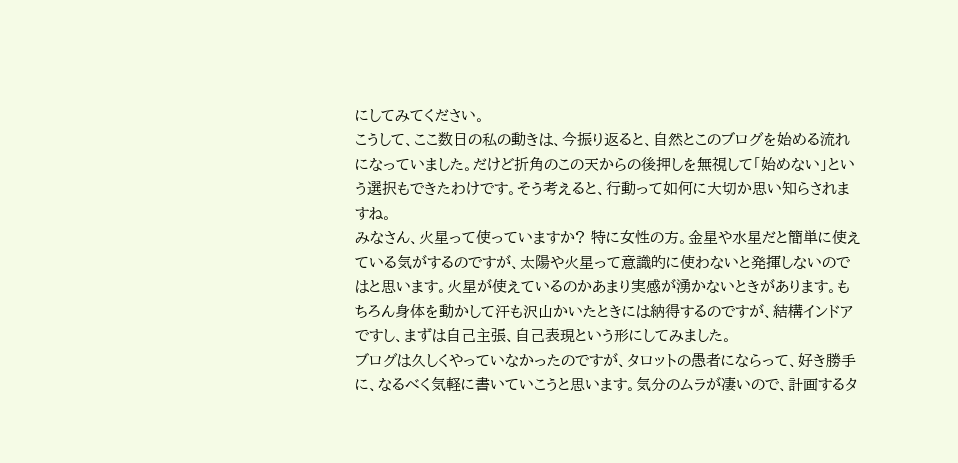にしてみてください。
こうして、ここ数日の私の動きは、今振り返ると、自然とこのブログを始める流れになっていました。だけど折角のこの天からの後押しを無視して「始めない」という選択もできたわけです。そう考えると、行動って如何に大切か思い知らされますね。
みなさん、火星って使っていますか? 特に女性の方。金星や水星だと簡単に使えている気がするのですが、太陽や火星って意識的に使わないと発揮しないのではと思います。火星が使えているのかあまり実感が湧かないときがあります。もちろん身体を動かして汗も沢山かいたときには納得するのですが、結構インドアですし、まずは自己主張、自己表現という形にしてみました。
ブログは久しくやっていなかったのですが、タロットの愚者にならって、好き勝手に、なるべく気軽に書いていこうと思います。気分のムラが凄いので、計画するタ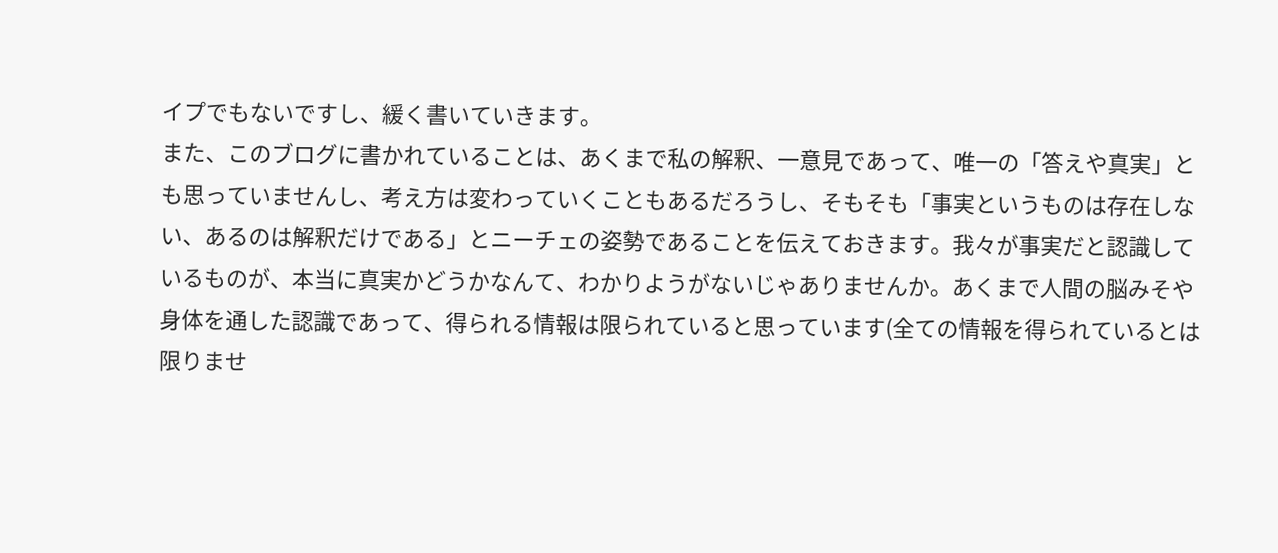イプでもないですし、緩く書いていきます。
また、このブログに書かれていることは、あくまで私の解釈、一意見であって、唯一の「答えや真実」とも思っていませんし、考え方は変わっていくこともあるだろうし、そもそも「事実というものは存在しない、あるのは解釈だけである」とニーチェの姿勢であることを伝えておきます。我々が事実だと認識しているものが、本当に真実かどうかなんて、わかりようがないじゃありませんか。あくまで人間の脳みそや身体を通した認識であって、得られる情報は限られていると思っています(全ての情報を得られているとは限りませ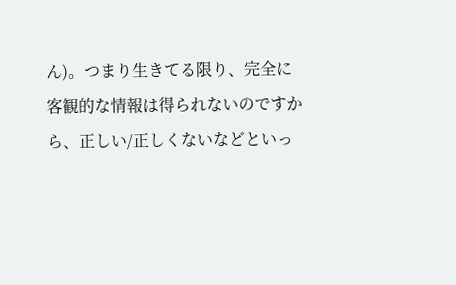ん)。つまり生きてる限り、完全に客観的な情報は得られないのですから、正しい/正しくないなどといっ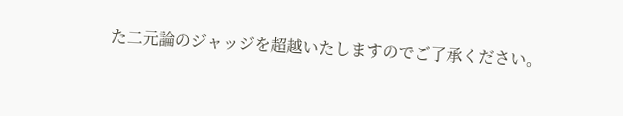た二元論のジャッジを超越いたしますのでご了承ください。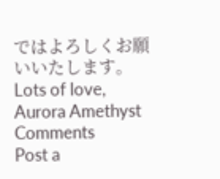ではよろしくお願いいたします。
Lots of love, Aurora Amethyst
Comments
Post a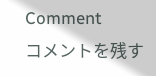Comment
コメントを残す